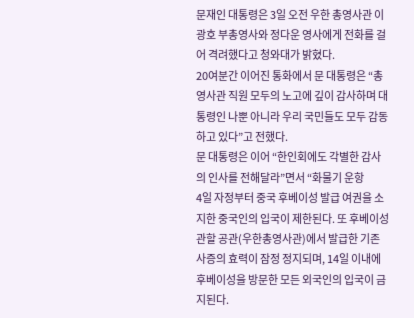문재인 대통령은 3일 오전 우한 총영사관 이광호 부총영사와 정다운 영사에게 전화를 걸어 격려했다고 청와대가 밝혔다.
20여분간 이어진 통화에서 문 대통령은 “총영사관 직원 모두의 노고에 깊이 감사하며 대통령인 나뿐 아니라 우리 국민들도 모두 감동하고 있다”고 전했다.
문 대통령은 이어 “한인회에도 각별한 감사의 인사를 전해달라”면서 “화물기 운항
4일 자정부터 중국 후베이성 발급 여권을 소지한 중국인의 입국이 제한된다. 또 후베이성 관할 공관(우한총영사관)에서 발급한 기존 사증의 효력이 잠정 정지되며, 14일 이내에 후베이성을 방문한 모든 외국인의 입국이 금지된다.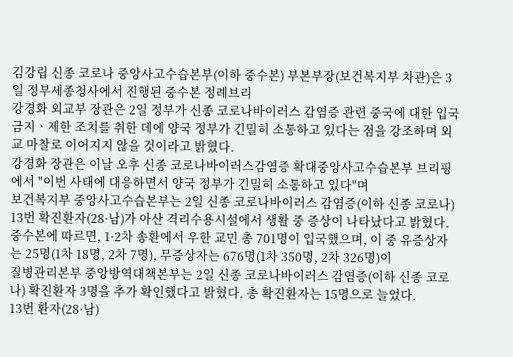김강립 신종 코로나 중앙사고수습본부(이하 중수본) 부본부장(보건복지부 차관)은 3일 정부세종청사에서 진행된 중수본 정례브리
강경화 외교부 장관은 2일 정부가 신종 코로나바이러스 감염증 관련 중국에 대한 입국 금지ㆍ제한 조치를 취한 데에 양국 정부가 긴밀히 소통하고 있다는 점을 강조하며 외교 마찰로 이어지지 않을 것이라고 밝혔다.
강경화 장관은 이날 오후 신종 코로나바이러스감염증 확대중앙사고수습본부 브리핑에서 "이번 사태에 대응하면서 양국 정부가 긴밀히 소통하고 있다"며
보건복지부 중앙사고수습본부는 2일 신종 코로나바이러스 감염증(이하 신종 코로나) 13번 확진환자(28·남)가 아산 격리수용시설에서 생활 중 증상이 나타났다고 밝혔다.
중수본에 따르면, 1·2차 송환에서 우한 교민 총 701명이 입국했으며, 이 중 유증상자는 25명(1차 18명, 2차 7명), 무증상자는 676명(1차 350명, 2차 326명)이
질병관리본부 중앙방역대책본부는 2일 신종 코로나바이러스 감염증(이하 신종 코로나) 확진환자 3명을 추가 확인했다고 밝혔다. 총 확진환자는 15명으로 늘었다.
13번 환자(28·남)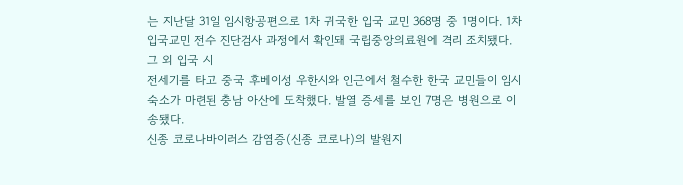는 지난달 31일 임시항공편으로 1차 귀국한 입국 교민 368명 중 1명이다. 1차 입국교민 전수 진단검사 과정에서 확인돼 국립중앙의료원에 격리 조치됐다. 그 외 입국 시
전세기를 타고 중국 후베이성 우한시와 인근에서 철수한 한국 교민들이 임시 숙소가 마련된 충남 아산에 도착했다. 발열 증세를 보인 7명은 병원으로 이송됐다.
신종 코로나바이러스 감염증(신종 코로나)의 발원지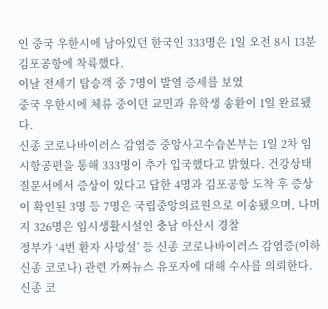인 중국 우한시에 남아있던 한국인 333명은 1일 오전 8시 13분 김포공항에 착륙했다.
이날 전세기 탑승객 중 7명이 발열 증세를 보였
중국 우한시에 체류 중이던 교민과 유학생 송환이 1일 완료됐다.
신종 코로나바이러스 감염증 중앙사고수습본부는 1일 2차 임시항공편을 통해 333명이 추가 입국했다고 밝혔다. 건강상태 질문서에서 증상이 있다고 답한 4명과 김포공항 도착 후 증상이 확인된 3명 등 7명은 국립중앙의료원으로 이송됐으며, 나머지 326명은 임시생활시설인 충남 아산시 경찰
정부가 ‘4번 환자 사망설’ 등 신종 코로나바이러스 감염증(이하 신종 코로나) 관련 가짜뉴스 유포자에 대해 수사를 의뢰한다.
신종 코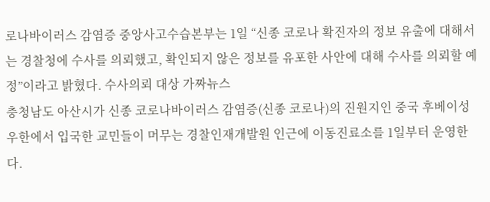로나바이러스 감염증 중앙사고수습본부는 1일 “신종 코로나 확진자의 정보 유출에 대해서는 경찰청에 수사를 의뢰했고, 확인되지 않은 정보를 유포한 사안에 대해 수사를 의뢰할 예정”이라고 밝혔다. 수사의뢰 대상 가짜뉴스
충청남도 아산시가 신종 코로나바이러스 감염증(신종 코로나)의 진원지인 중국 후베이성 우한에서 입국한 교민들이 머무는 경찰인재개발원 인근에 이동진료소를 1일부터 운영한다.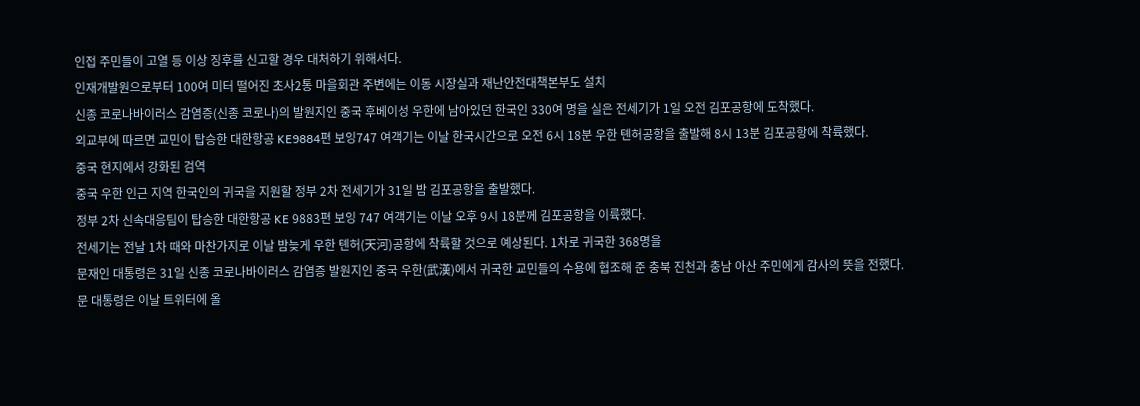인접 주민들이 고열 등 이상 징후를 신고할 경우 대처하기 위해서다.
인재개발원으로부터 100여 미터 떨어진 초사2통 마을회관 주변에는 이동 시장실과 재난안전대책본부도 설치
신종 코로나바이러스 감염증(신종 코로나)의 발원지인 중국 후베이성 우한에 남아있던 한국인 330여 명을 실은 전세기가 1일 오전 김포공항에 도착했다.
외교부에 따르면 교민이 탑승한 대한항공 KE9884편 보잉747 여객기는 이날 한국시간으로 오전 6시 18분 우한 톈허공항을 출발해 8시 13분 김포공항에 착륙했다.
중국 현지에서 강화된 검역
중국 우한 인근 지역 한국인의 귀국을 지원할 정부 2차 전세기가 31일 밤 김포공항을 출발했다.
정부 2차 신속대응팀이 탑승한 대한항공 KE 9883편 보잉 747 여객기는 이날 오후 9시 18분께 김포공항을 이륙했다.
전세기는 전날 1차 때와 마찬가지로 이날 밤늦게 우한 톈허(天河)공항에 착륙할 것으로 예상된다. 1차로 귀국한 368명을
문재인 대통령은 31일 신종 코로나바이러스 감염증 발원지인 중국 우한(武漢)에서 귀국한 교민들의 수용에 협조해 준 충북 진천과 충남 아산 주민에게 감사의 뜻을 전했다.
문 대통령은 이날 트위터에 올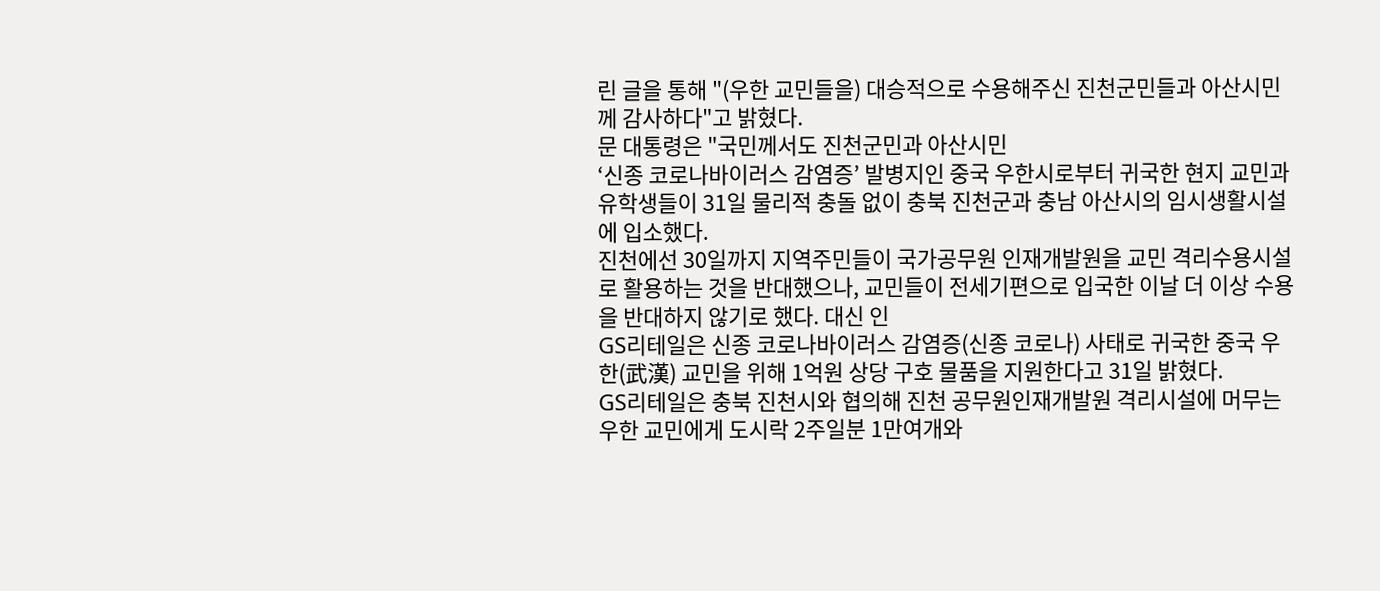린 글을 통해 "(우한 교민들을) 대승적으로 수용해주신 진천군민들과 아산시민께 감사하다"고 밝혔다.
문 대통령은 "국민께서도 진천군민과 아산시민
‘신종 코로나바이러스 감염증’ 발병지인 중국 우한시로부터 귀국한 현지 교민과 유학생들이 31일 물리적 충돌 없이 충북 진천군과 충남 아산시의 임시생활시설에 입소했다.
진천에선 30일까지 지역주민들이 국가공무원 인재개발원을 교민 격리수용시설로 활용하는 것을 반대했으나, 교민들이 전세기편으로 입국한 이날 더 이상 수용을 반대하지 않기로 했다. 대신 인
GS리테일은 신종 코로나바이러스 감염증(신종 코로나) 사태로 귀국한 중국 우한(武漢) 교민을 위해 1억원 상당 구호 물품을 지원한다고 31일 밝혔다.
GS리테일은 충북 진천시와 협의해 진천 공무원인재개발원 격리시설에 머무는 우한 교민에게 도시락 2주일분 1만여개와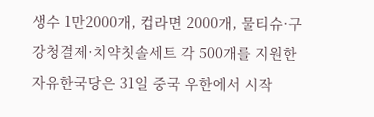생수 1만2000개, 컵라면 2000개, 물티슈·구강청결제·치약칫솔세트 각 500개를 지원한
자유한국당은 31일 중국 우한에서 시작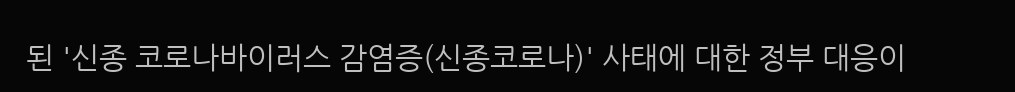된 '신종 코로나바이러스 감염증(신종코로나)' 사태에 대한 정부 대응이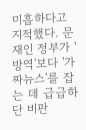미흡하다고 지적했다. 문재인 정부가 '방역'보다 '가짜뉴스'를 잡는 데 급급하단 비판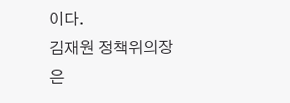이다.
김재원 정책위의장은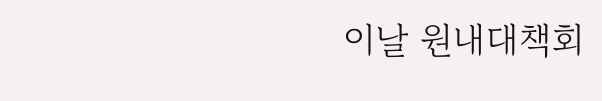이날 원내대책회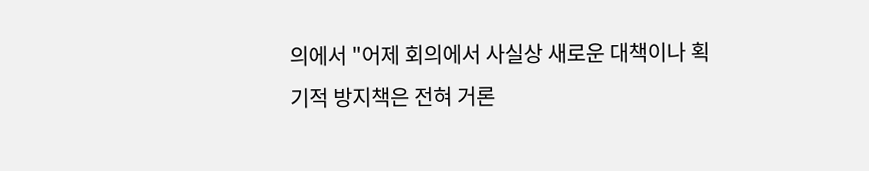의에서 "어제 회의에서 사실상 새로운 대책이나 획기적 방지책은 전혀 거론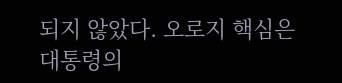되지 않았다. 오로지 핵심은 대통령의